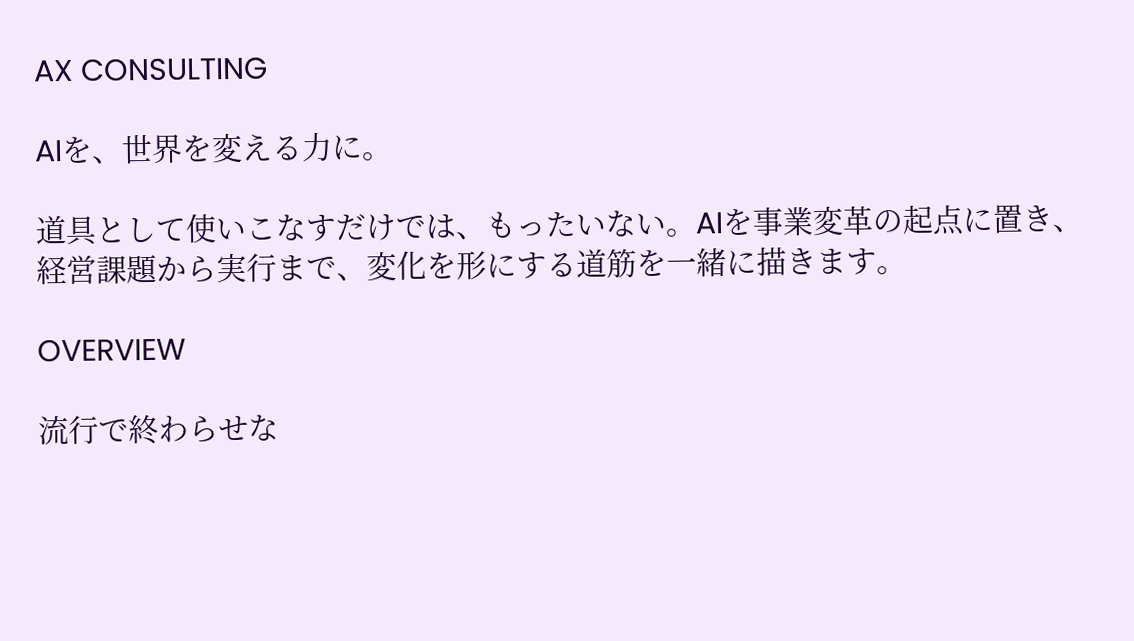AX CONSULTING

AIを、世界を変える力に。

道具として使いこなすだけでは、もったいない。AIを事業変革の起点に置き、経営課題から実行まで、変化を形にする道筋を一緒に描きます。

OVERVIEW

流行で終わらせな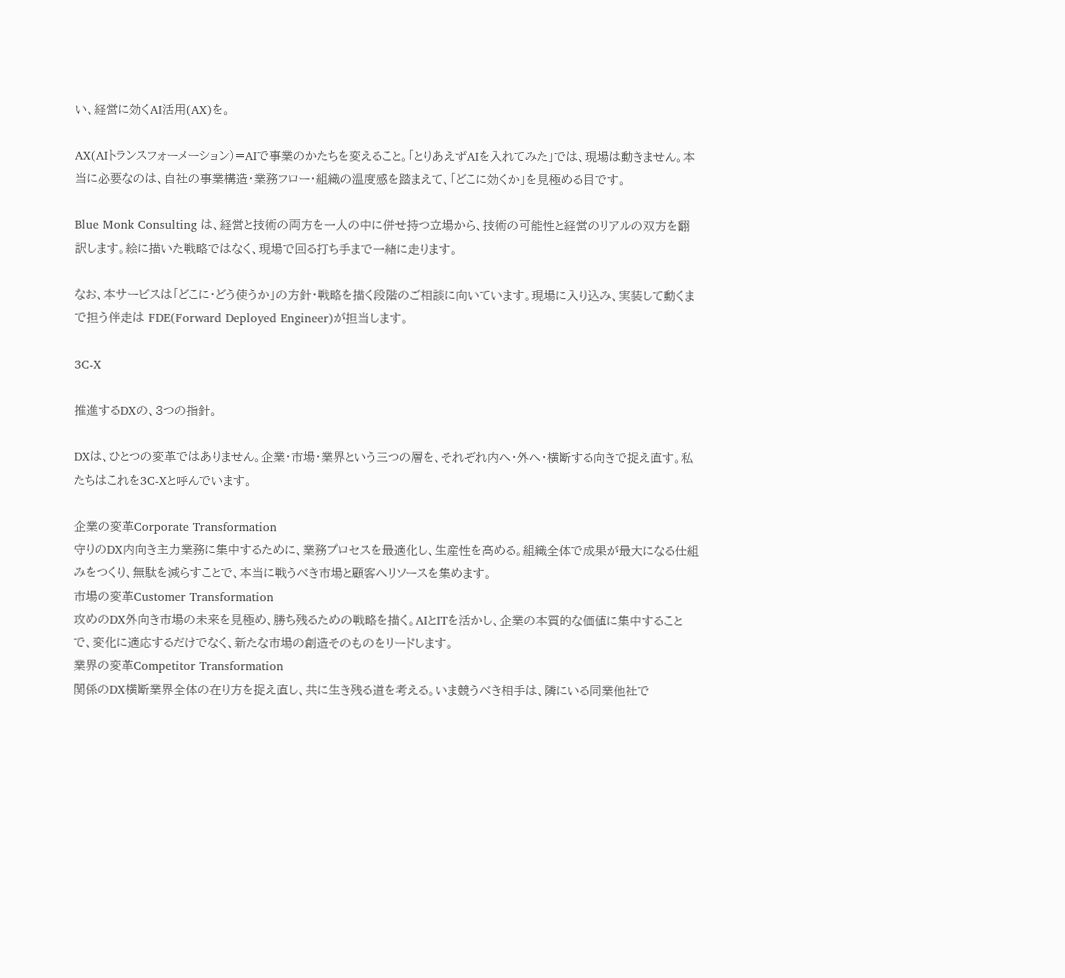い、経営に効くAI活用(AX)を。

AX(AIトランスフォーメーション)=AIで事業のかたちを変えること。「とりあえずAIを入れてみた」では、現場は動きません。本当に必要なのは、自社の事業構造・業務フロー・組織の温度感を踏まえて、「どこに効くか」を見極める目です。

Blue Monk Consulting は、経営と技術の両方を一人の中に併せ持つ立場から、技術の可能性と経営のリアルの双方を翻訳します。絵に描いた戦略ではなく、現場で回る打ち手まで一緒に走ります。

なお、本サービスは「どこに・どう使うか」の方針・戦略を描く段階のご相談に向いています。現場に入り込み、実装して動くまで担う伴走は FDE(Forward Deployed Engineer)が担当します。

3C-X

推進するDXの、3つの指針。

DXは、ひとつの変革ではありません。企業・市場・業界という三つの層を、それぞれ内へ・外へ・横断する向きで捉え直す。私たちはこれを3C-Xと呼んでいます。

企業の変革Corporate Transformation
守りのDX内向き主力業務に集中するために、業務プロセスを最適化し、生産性を高める。組織全体で成果が最大になる仕組みをつくり、無駄を減らすことで、本当に戦うべき市場と顧客へリソースを集めます。
市場の変革Customer Transformation
攻めのDX外向き市場の未来を見極め、勝ち残るための戦略を描く。AIとITを活かし、企業の本質的な価値に集中することで、変化に適応するだけでなく、新たな市場の創造そのものをリードします。
業界の変革Competitor Transformation
関係のDX横断業界全体の在り方を捉え直し、共に生き残る道を考える。いま競うべき相手は、隣にいる同業他社で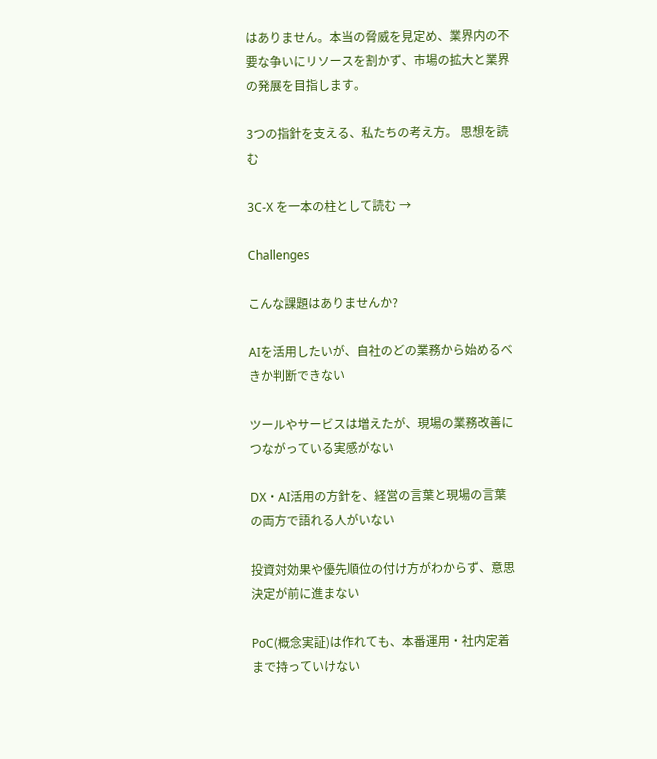はありません。本当の脅威を見定め、業界内の不要な争いにリソースを割かず、市場の拡大と業界の発展を目指します。

3つの指針を支える、私たちの考え方。 思想を読む

3C-X を一本の柱として読む →

Challenges

こんな課題はありませんか?

AIを活用したいが、自社のどの業務から始めるべきか判断できない

ツールやサービスは増えたが、現場の業務改善につながっている実感がない

DX・AI活用の方針を、経営の言葉と現場の言葉の両方で語れる人がいない

投資対効果や優先順位の付け方がわからず、意思決定が前に進まない

PoC(概念実証)は作れても、本番運用・社内定着まで持っていけない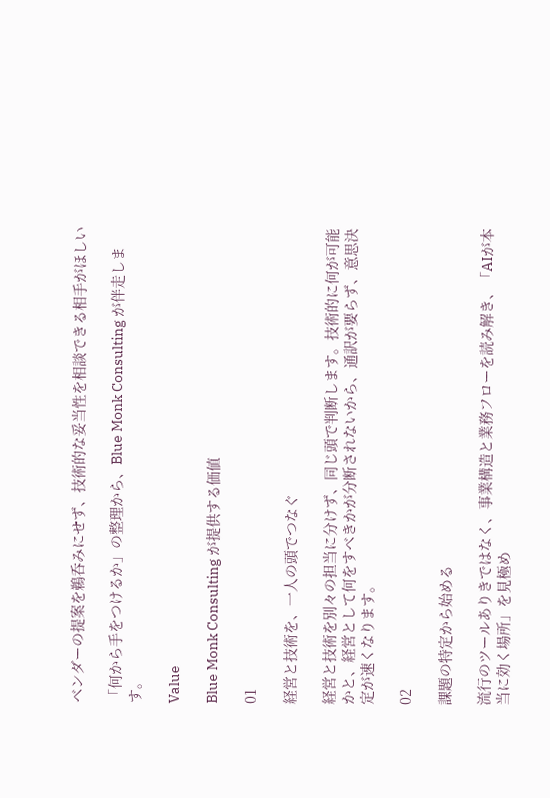ベンダーの提案を鵜呑みにせず、技術的な妥当性を相談できる相手がほしい

「何から手をつけるか」の整理から、Blue Monk Consulting が伴走します。

Value

Blue Monk Consulting が提供する価値

01

経営と技術を、一人の頭でつなぐ

経営と技術を別々の担当に分けず、同じ頭で判断します。技術的に何が可能かと、経営として何をすべきかが分断されないから、通訳が要らず、意思決定が速くなります。

02

課題の特定から始める

流行のツールありきではなく、事業構造と業務フローを読み解き、「AIが本当に効く場所」を見極め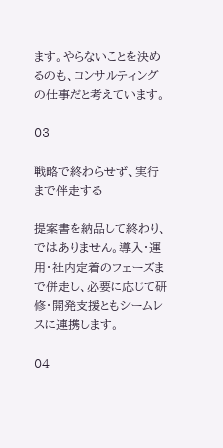ます。やらないことを決めるのも、コンサルティングの仕事だと考えています。

03

戦略で終わらせず、実行まで伴走する

提案書を納品して終わり、ではありません。導入・運用・社内定着のフェーズまで併走し、必要に応じて研修・開発支援ともシームレスに連携します。

04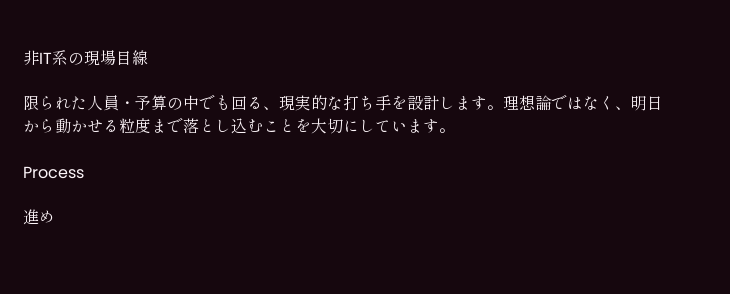非IT系の現場目線

限られた人員・予算の中でも回る、現実的な打ち手を設計します。理想論ではなく、明日から動かせる粒度まで落とし込むことを大切にしています。

Process

進め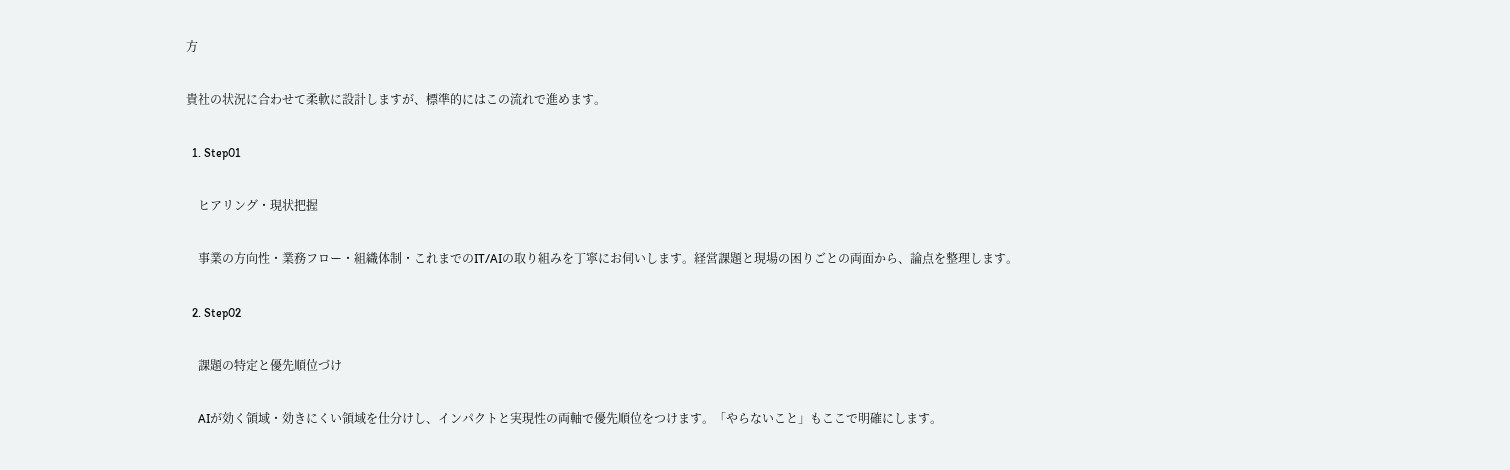方

貴社の状況に合わせて柔軟に設計しますが、標準的にはこの流れで進めます。

  1. Step01

    ヒアリング・現状把握

    事業の方向性・業務フロー・組織体制・これまでのIT/AIの取り組みを丁寧にお伺いします。経営課題と現場の困りごとの両面から、論点を整理します。

  2. Step02

    課題の特定と優先順位づけ

    AIが効く領域・効きにくい領域を仕分けし、インパクトと実現性の両軸で優先順位をつけます。「やらないこと」もここで明確にします。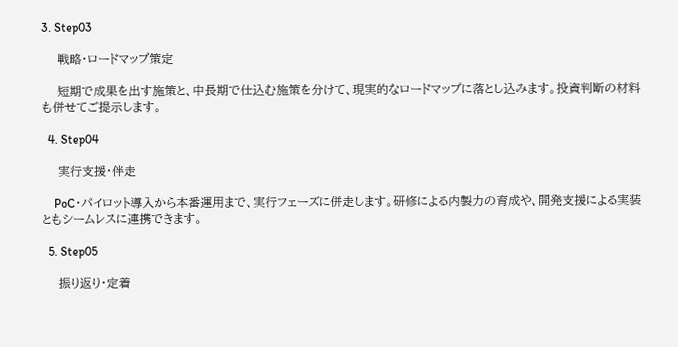3. Step03

    戦略・ロードマップ策定

    短期で成果を出す施策と、中長期で仕込む施策を分けて、現実的なロードマップに落とし込みます。投資判断の材料も併せてご提示します。

  4. Step04

    実行支援・伴走

    PoC・パイロット導入から本番運用まで、実行フェーズに併走します。研修による内製力の育成や、開発支援による実装ともシームレスに連携できます。

  5. Step05

    振り返り・定着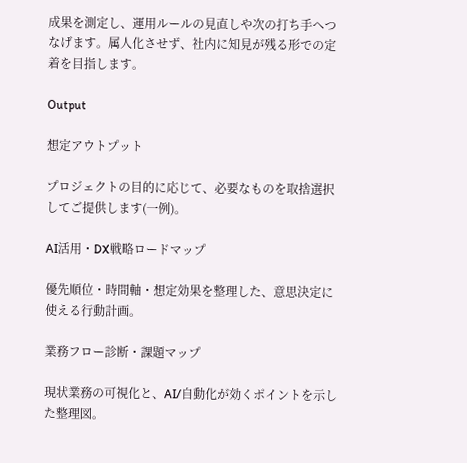成果を測定し、運用ルールの見直しや次の打ち手へつなげます。属人化させず、社内に知見が残る形での定着を目指します。

Output

想定アウトプット

プロジェクトの目的に応じて、必要なものを取捨選択してご提供します(一例)。

AI活用・DX戦略ロードマップ

優先順位・時間軸・想定効果を整理した、意思決定に使える行動計画。

業務フロー診断・課題マップ

現状業務の可視化と、AI/自動化が効くポイントを示した整理図。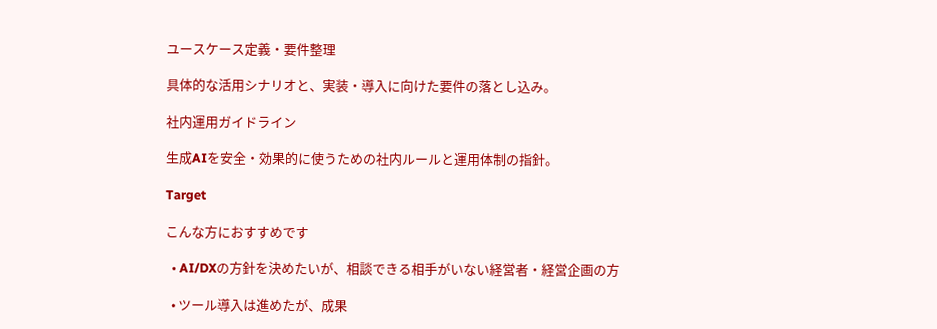ユースケース定義・要件整理

具体的な活用シナリオと、実装・導入に向けた要件の落とし込み。

社内運用ガイドライン

生成AIを安全・効果的に使うための社内ルールと運用体制の指針。

Target

こんな方におすすめです

  • AI/DXの方針を決めたいが、相談できる相手がいない経営者・経営企画の方

  • ツール導入は進めたが、成果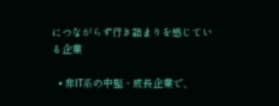につながらず行き詰まりを感じている企業

  • 非IT系の中堅・成長企業で、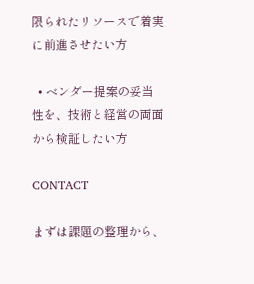限られたリソースで着実に前進させたい方

  • ベンダー提案の妥当性を、技術と経営の両面から検証したい方

CONTACT

まずは課題の整理から、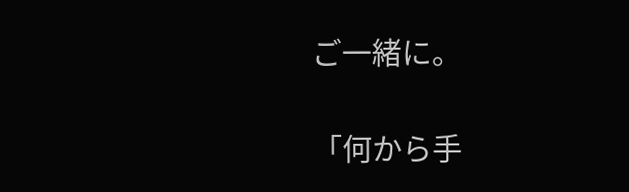ご一緒に。

「何から手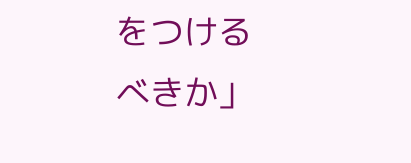をつけるべきか」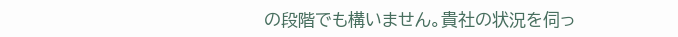の段階でも構いません。貴社の状況を伺っ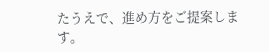たうえで、進め方をご提案します。